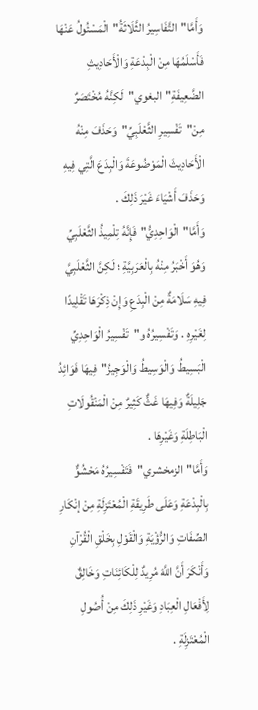وَأَمَّا"التَّفَاسِيرُ الثَّلَاثَةُ"الْمَسْئُولُ عَنْهَا فَأَسْلَمُهَا مِنْ الْبِدْعَةِ وَالْأَحَادِيثِ الضَّعِيفَةِ"البغوي"لَكِنَّهُ مُخْتَصَرٌ مِنْ"تَفْسِيرِ الثَّعْلَبِيِّ"وَحَذَفَ مِنْهُ الْأَحَادِيثَ الْمَوْضُوعَةَ وَالْبِدَعَ الَّتِي فِيهِ وَحَذَفَ أَشْيَاءَ غَيْرَ ذَلِكَ . وَأَمَّا"الْوَاحِدِيُّ"فَإِنَّهُ تِلْمِيذُ الثَّعْلَبِيِّ وَهُوَ أَخْبَرُ مِنْهُ بِالْعَرَبِيَّةِ ؛ لَكِنَّ الثَّعْلَبِيَّ فِيهِ سَلَامَةٌ مِنْ الْبِدَعِ وَإِنْ ذِكْرَهَا تَقْلِيدًا لِغَيْرِهِ . وَتَفْسِيرُهُ و"تَفْسِيرُ الْوَاحِدِيِّ الْبَسِيطُ وَالْوَسِيطُ وَالْوَجِيزُ"فِيهَا فَوَائِدُ جَلِيلَةٌ وَفِيهَا غَثٌّ كَثِيرٌ مِنْ الْمَنْقُولَاتِ الْبَاطِلَةِ وَغَيْرِهَا . وَأَمَّا"الزمخشري"فَتَفْسِيرُهُ مَحْشُوٌّ بِالْبِدْعَةِ وَعَلَى طَرِيقَةِ الْمُعْتَزِلَةِ مِنْ إنْكَارِ الصِّفَاتِ وَالرُّؤْيَةِ وَالْقَوْلِ بِخَلْقِ الْقُرْآنِ وَأَنْكَرَ أَنَّ اللَّهَ مُرِيدٌ لِلْكَائِنَاتِ وَخَالِقٌ لِأَفْعَالِ الْعِبَادِ وَغَيْرِ ذَلِكَ مِنْ أُصُولِ الْمُعْتَزِلَةِ .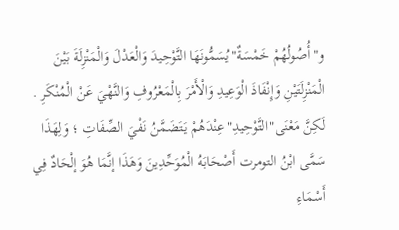و"أُصُولُهُمْ خَمْسَةٌ"يُسَمُّونَهَا التَّوْحِيدَ وَالْعَدْلَ وَالْمَنْزِلَةَ بَيْنَ الْمَنْزِلَتَيْنِ وَإِنْفَاذَ الْوَعِيدِ وَالْأَمْرَ بِالْمَعْرُوفِ وَالنَّهْيَ عَنْ الْمُنْكَرِ . لَكِنَّ مَعْنَى"التَّوْحِيدِ"عِنْدَهُمْ يَتَضَمَّنُ نَفْيَ الصِّفَاتِ ؛ وَلِهَذَا سَمَّى ابْنُ التومرت أَصْحَابَهُ الْمُوَحِّدِينَ وَهَذَا إنَّمَا هُوَ إلْحَادٌ فِي أَسْمَاءِ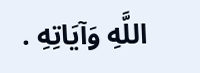اللَّهِ وَآيَاتِهِ .